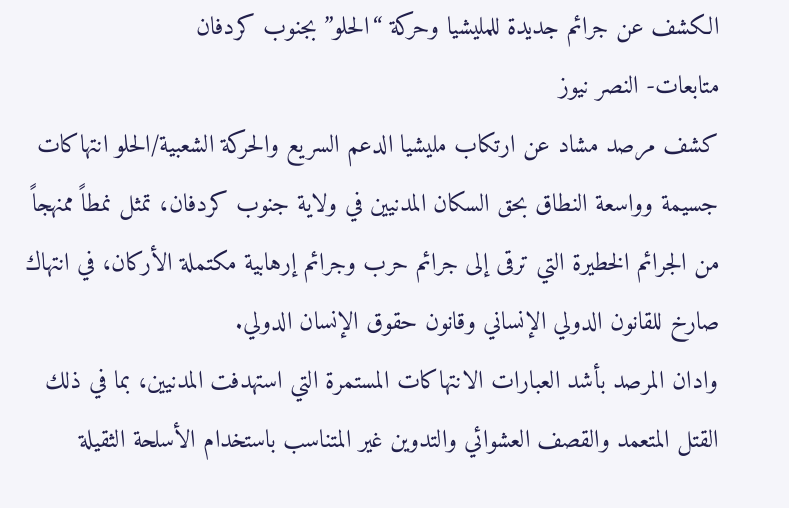الكشف عن جرائم جديدة للمليشيا وحركة “الحلو” بجنوب كردفان
متابعات- النصر نيوز
كشف مرصد مشاد عن ارتكاب مليشيا الدعم السريع والحركة الشعبية/الحلو انتهاكات جسيمة وواسعة النطاق بحق السكان المدنيين في ولاية جنوب كردفان، تمثل نمطاً ممنهجاً من الجرائم الخطيرة التي ترقى إلى جرائم حرب وجرائم إرهابية مكتملة الأركان، في انتهاك صارخ للقانون الدولي الإنساني وقانون حقوق الإنسان الدولي.
وادان المرصد بأشد العبارات الانتهاكات المستمرة التي استهدفت المدنيين، بما في ذلك القتل المتعمد والقصف العشوائي والتدوين غير المتناسب باستخدام الأسلحة الثقيلة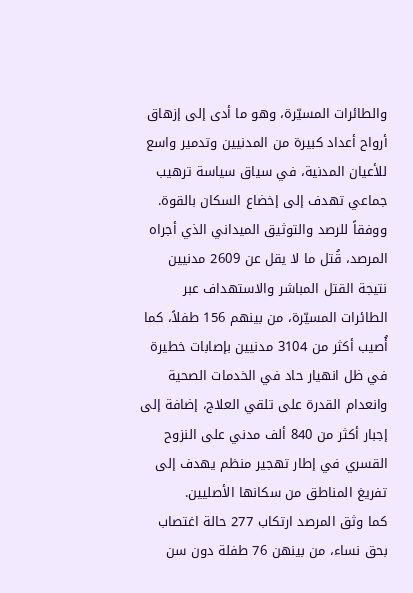والطائرات المسيّرة، وهو ما أدى إلى إزهاق أرواح أعداد كبيرة من المدنيين وتدمير واسع للأعيان المدنية، في سياق سياسة ترهيب جماعي تهدف إلى إخضاع السكان بالقوة.
ووفقاً للرصد والتوثيق الميداني الذي أجراه المرصد، قُتل ما لا يقل عن 2609 مدنيين نتيجة القتل المباشر والاستهداف عبر الطائرات المسيّرة، من بينهم 156 طفلاً، كما أُصيب أكثر من 3104 مدنيين بإصابات خطيرة في ظل انهيار حاد في الخدمات الصحية وانعدام القدرة على تلقي العلاج، إضافة إلى إجبار أكثر من 840 ألف مدني على النزوح القسري في إطار تهجير منظم يهدف إلى تفريغ المناطق من سكانها الأصليين.
كما وثق المرصد ارتكاب 277 حالة اغتصاب بحق نساء، من بينهن 76 طفلة دون سن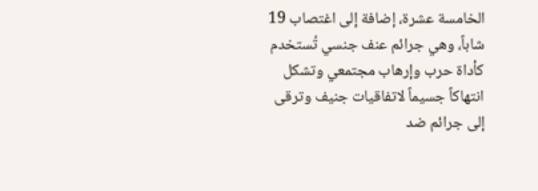الخامسة عشرة، إضافة إلى اغتصاب 19 شاباً، وهي جرائم عنف جنسي تُستخدم كأداة حرب وإرهاب مجتمعي وتشكل انتهاكاً جسيماً لاتفاقيات جنيف وترقى إلى جرائم ضد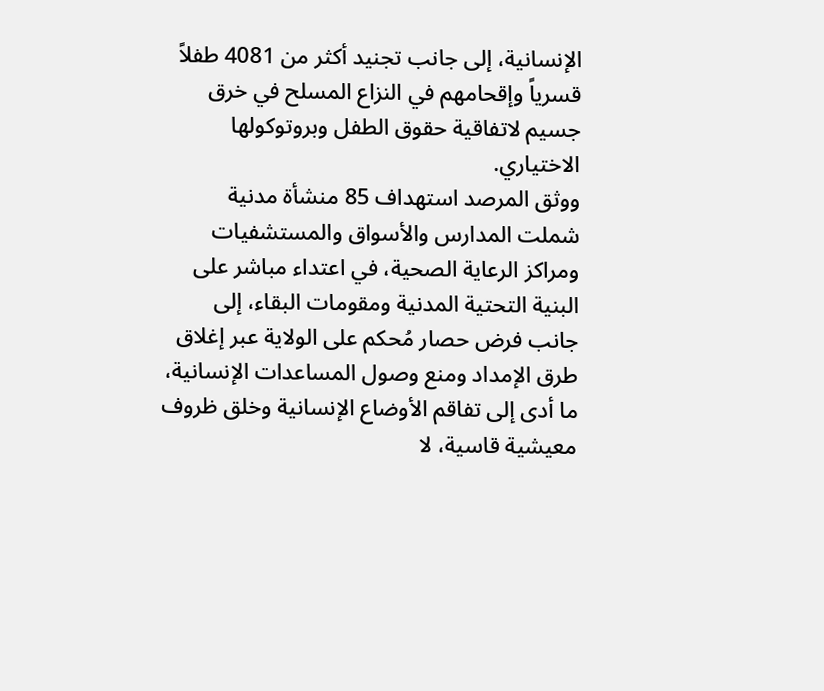الإنسانية، إلى جانب تجنيد أكثر من 4081 طفلاً قسرياً وإقحامهم في النزاع المسلح في خرق جسيم لاتفاقية حقوق الطفل وبروتوكولها الاختياري.
ووثق المرصد استهداف 85 منشأة مدنية شملت المدارس والأسواق والمستشفيات ومراكز الرعاية الصحية، في اعتداء مباشر على البنية التحتية المدنية ومقومات البقاء، إلى جانب فرض حصار مُحكم على الولاية عبر إغلاق طرق الإمداد ومنع وصول المساعدات الإنسانية، ما أدى إلى تفاقم الأوضاع الإنسانية وخلق ظروف معيشية قاسية، لا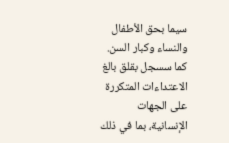سيما بحق الأطفال والنساء وكبار السن.
كما سسجل بقلق بالغ الاعتداءات المتكررة على الجهات الإنسانية، بما في ذلك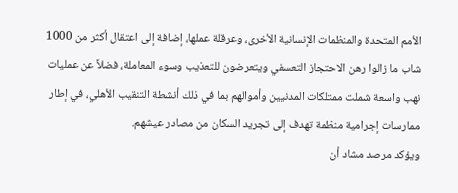الأمم المتحدة والمنظمات الإنسانية الأخرى، وعرقلة عملها، إضافة إلى اعتقال أكثر من 1000 شاب ما زالوا رهن الاحتجاز التعسفي ويتعرضون للتعذيب وسوء المعاملة، فضلاً عن عمليات نهب واسعة شملت ممتلكات المدنيين وأموالهم بما في ذلك أنشطة التنقيب الأهلي، في إطار ممارسات إجرامية منظمة تهدف إلى تجريد السكان من مصادر عيشهم.
ويؤكد مرصد مشاد أن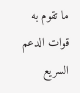ما تقوم به قوات الدعم السريع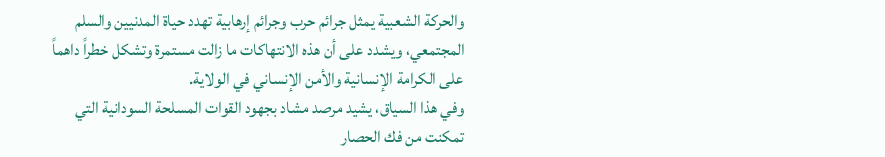والحركة الشعبية يمثل جرائم حرب وجرائم إرهابية تهدد حياة المدنيين والسلم المجتمعي، ويشدد على أن هذه الانتهاكات ما زالت مستمرة وتشكل خطراً داهماً على الكرامة الإنسانية والأمن الإنساني في الولاية.
وفي هذا السياق، يشيد مرصد مشاد بجهود القوات المسلحة السودانية التي تمكنت من فك الحصار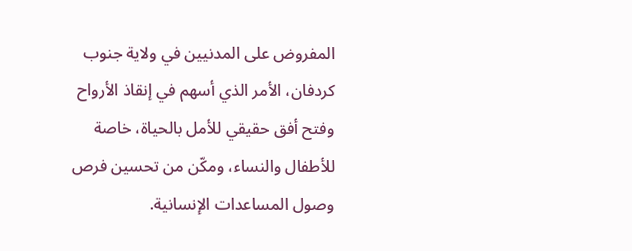المفروض على المدنيين في ولاية جنوب كردفان، الأمر الذي أسهم في إنقاذ الأرواح وفتح أفق حقيقي للأمل بالحياة، خاصة للأطفال والنساء، ومكّن من تحسين فرص وصول المساعدات الإنسانية.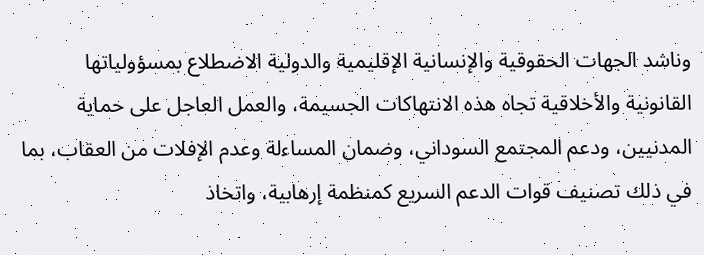وناشد الجهات الحقوقية والإنسانية الإقليمية والدولية الاضطلاع بمسؤولياتها القانونية والأخلاقية تجاه هذه الانتهاكات الجسيمة، والعمل العاجل على حماية المدنيين، ودعم المجتمع السوداني، وضمان المساءلة وعدم الإفلات من العقاب، بما في ذلك تصنيف قوات الدعم السريع كمنظمة إرهابية، واتخاذ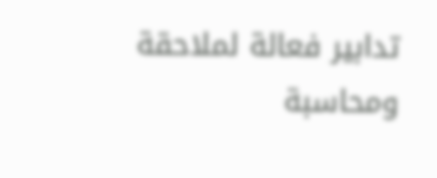تدابير فعالة لملاحقة ومحاسبة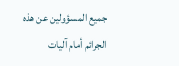جميع المسؤولين عن هذه الجرائم أمام آليات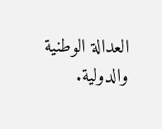العدالة الوطنية والدولية.